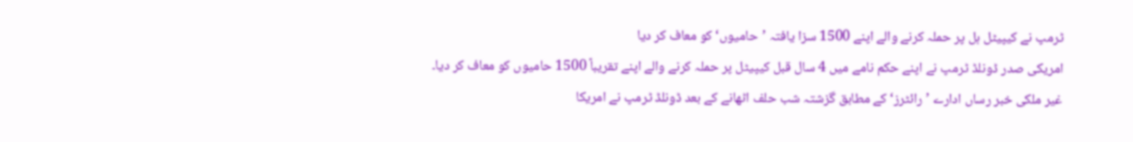ٹرمپ نے کیپیٹل ہل پر حملہ کرنے والے اپنے 1500 سزا یافتہ ’حامیوں‘ کو معاف کر دیا
امریکی صدر ڈونلڈ ٹرمپ نے اپنے حکم نامے میں 4 سال قبل کیپیٹل پر حملہ کرنے والے اپنے تقریباً 1500 حامیوں کو معاف کر دیا۔
غیر ملکی خبر رساں ادارے ’رائٹرز‘ کے مطابق گزشتہ شب حلف اٹھانے کے بعد ڈونلڈ ٹرمپ نے امریکا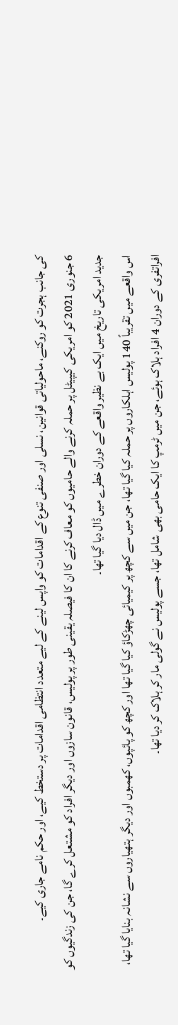کی جانب ہجرت کو روکنے، ماحولیاتی قوانین، نسلی اور صنفی تنوع کے اقدامات کو واپس لینے کے لیے متعدد انتظامی اقدامات پر دستخط کیے، اور حکم نامے جاری کیے۔
6 جنوری 2021 کو امریکی کیپیٹل پر حملہ کرنے والے حامیوں کو معاف کرنے کا ان کا فیصلہ یقینی طور پر پولیس، قانون سازوں اور دیگر افراد کو مشتعل کرے گا، جن کی زندگیوں کو جدید امریکی تاریخ میں ایک بے نظیر واقعے کے دوران خطرے میں ڈال دیا گیا تھا۔
اس واقعے میں تقریباً 140 پولیس اہلکاروں پر حملہ کیا گیا تھا، جن میں سے کچھ پر کیمیائی چھڑکاؤ کیا گیا تھا اور کچھ کو پائپوں، کھمبوں اور دیگر ہتھیاروں سے نشانہ بنایا گیا تھا، افراتفری کے دوران 4 افراد ہلاک ہوئے، جن میں ٹرمپ کا ایک حامی بھی شامل تھا، جسے پولیس نے گولی مار کر ہلاک کر دیا تھا۔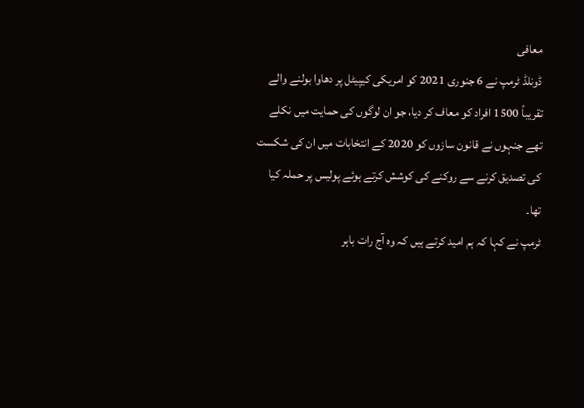معافی
ڈونلڈ ٹرمپ نے 6 جنوری 2021 کو امریکی کیپیٹل پر دھاوا بولنے والے تقریباً 1500 افراد کو معاف کر دیا، جو ان لوگوں کی حمایت میں نکلے تھے جنہوں نے قانون سازوں کو 2020 کے انتخابات میں ان کی شکست کی تصدیق کرنے سے روکنے کی کوشش کرتے ہوئے پولیس پر حملہ کیا تھا۔
ٹرمپ نے کہا کہ ہم امید کرتے ہیں کہ وہ آج رات باہر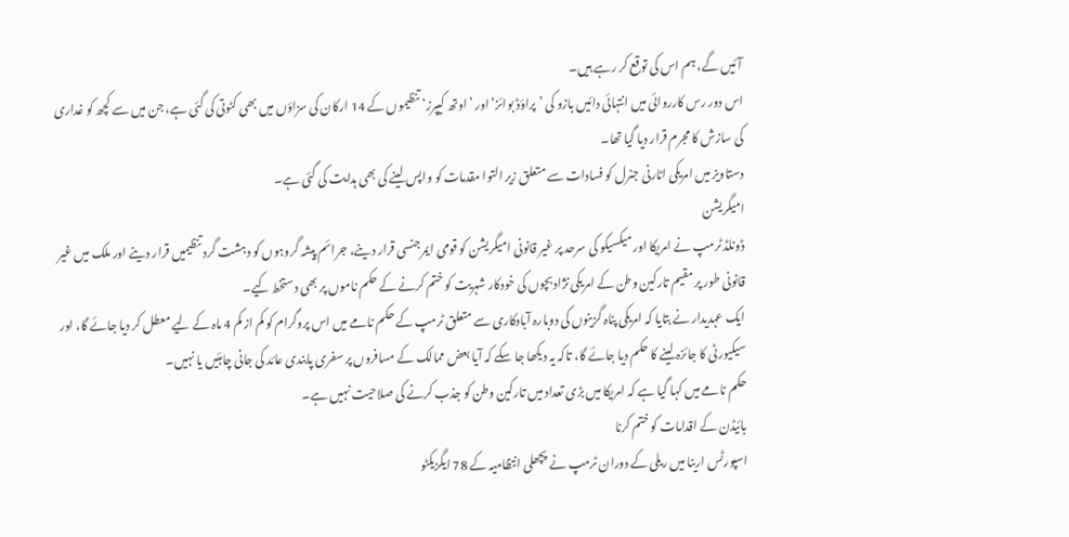آئیں گے، ہم اس کی توقع کر رہے ہیں۔
اس دور رس کارروائی میں انتہائی دائیں بازو کی ’پراؤڈ بوائز‘ اور ’اوتھ کیپرز‘ تنظیموں کے 14 ارکان کی سزاؤں میں بھی کٹوتی کی گئی ہے، جن میں سے کچھ کو غداری کی سازش کا مجرم قرار دیا گیا تھا۔
دستاویز میں امریکی اٹارنی جنرل کو فسادات سے متعلق زیر التوا مقدمات کو واپس لینے کی بھی ہدایت کی گئی ہے۔
امیگریشن
ڈونلڈ ٹرمپ نے امریکا اور میکسیکو کی سرحد پر غیر قانونی امیگریشن کو قومی ایمرجنسی قرار دینے، جرائم پیشہ گروہوں کو دہشت گرد تنظیمیں قرار دینے اور ملک میں غیر قانونی طور پر مقیم تارکین وطن کے امریکی نژاد بچوں کی خودکار شہریت کو ختم کرنے کے حکم ناموں پر بھی دستخط کیے۔
ایک عہدیدار نے بتایا کہ امریکی پناہ گزینوں کی دوبارہ آبادکاری سے متعلق ٹرمپ کے حکم نامے میں اس پروگرام کو کم از کم 4 ماہ کے لیے معطل کر دیا جائے گا، اور سیکیورٹی کا جائزہ لینے کا حکم دیا جائے گا، تاکہ یہ دیکھا جا سکے کہ آیا بعض ممالک کے مسافروں پر سفری پابندی عائد کی جانی چاہئیں یا نہیں۔
حکم نامے میں کہا گیا ہے کہ امریکا میں بڑی تعداد میں تارکین وطن کو جذب کرنے کی صلاحیت نہیں ہے۔
بائیڈن کے اقدامات کو ختم کرنا
اسپورٹس ارینا میں ریلی کے دوران ٹرمپ نے پچھلی انتظامیہ کے 78 ایگزیکٹو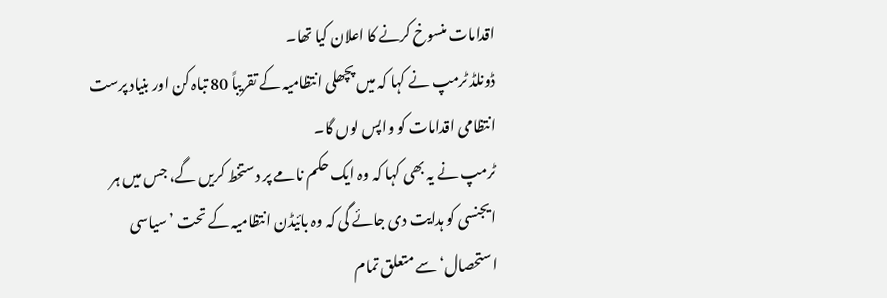اقدامات منسوخ کرنے کا اعلان کیا تھا۔
ڈونلڈ ٹرمپ نے کہا کہ میں پچھلی انتظامیہ کے تقریباً 80 تباہ کن اور بنیاد پرست انتظامی اقدامات کو واپس لوں گا۔
ٹرمپ نے یہ بھی کہا کہ وہ ایک حکم نامے پر دستخط کریں گے، جس میں ہر ایجنسی کو ہدایت دی جائے گی کہ وہ بائیڈن انتظامیہ کے تحت ’سیاسی استحصال‘ سے متعلق تمام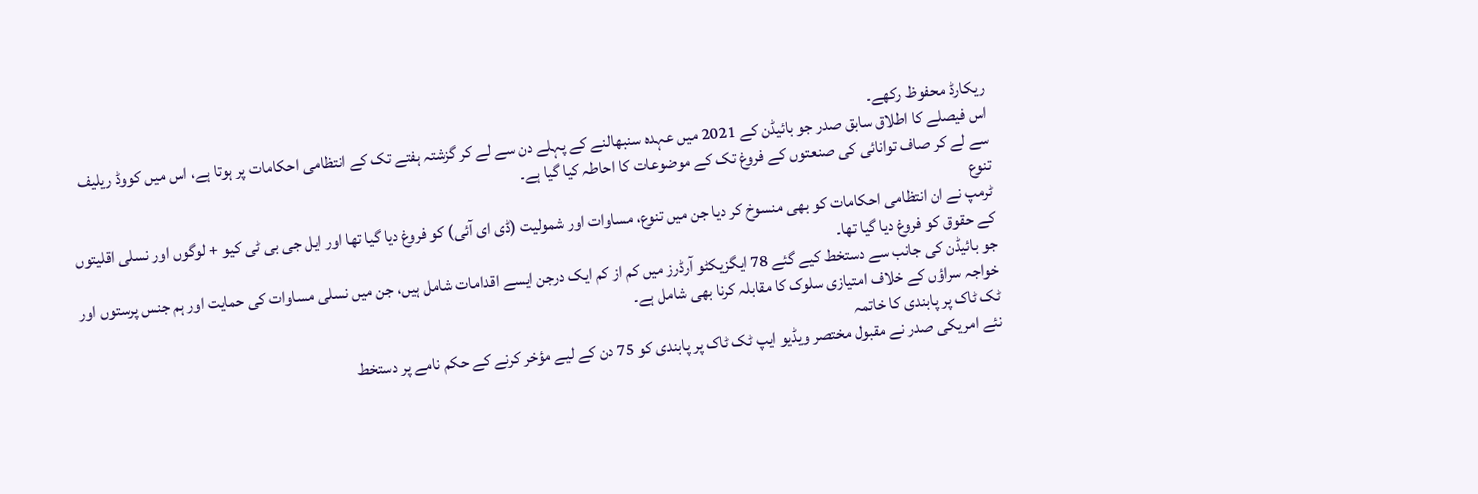ریکارڈ محفوظ رکھے۔
اس فیصلے کا اطلاق سابق صدر جو بائیڈن کے 2021 میں عہدہ سنبھالنے کے پہلے دن سے لے کر گزشتہ ہفتے تک کے انتظامی احکامات پر ہوتا ہے، اس میں کووڈ ریلیف سے لے کر صاف توانائی کی صنعتوں کے فروغ تک کے موضوعات کا احاطہ کیا گیا ہے۔
تنوع
ٹرمپ نے ان انتظامی احکامات کو بھی منسوخ کر دیا جن میں تنوع، مساوات اور شمولیت (ڈی ای آئی) کو فروغ دیا گیا تھا اور ایل جی بی ٹی کیو + لوگوں اور نسلی اقلیتوں کے حقوق کو فروغ دیا گیا تھا۔
جو بائیڈن کی جانب سے دستخط کیے گئے 78 ایگزیکٹو آرڈرز میں کم از کم ایک درجن ایسے اقدامات شامل ہیں، جن میں نسلی مساوات کی حمایت اور ہم جنس پرستوں اور خواجہ سراؤں کے خلاف امتیازی سلوک کا مقابلہ کرنا بھی شامل ہے۔
ٹک ٹاک پر پابندی کا خاتمہ
نئے امریکی صدر نے مقبول مختصر ویڈیو ایپ ٹک ٹاک پر پابندی کو 75 دن کے لیے مؤخر کرنے کے حکم نامے پر دستخط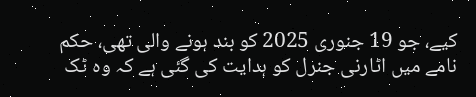کیے، جو 19 جنوری 2025 کو بند ہونے والی تھی، حکم نامے میں اٹارنی جنرل کو ہدایت کی گئی ہے کہ وہ ٹک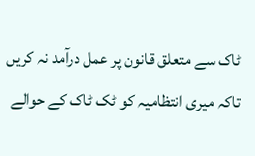ٹاک سے متعلق قانون پر عمل درآمد نہ کریں تاکہ میری انتظامیہ کو ٹک ٹاک کے حوالے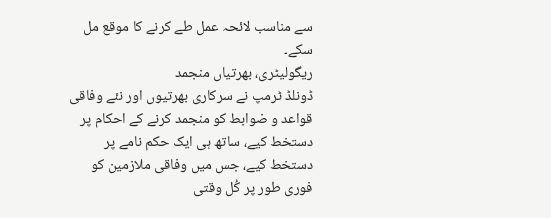سے مناسب لائحہ عمل طے کرنے کا موقع مل سکے۔
ریگولیٹری، بھرتیاں منجمد
ڈونلڈ ٹرمپ نے سرکاری بھرتیوں اور نئے وفاقی قواعد و ضوابط کو منجمد کرنے کے احکام پر دستخط کیے، ساتھ ہی ایک حکم نامے پر دستخط کیے، جس میں وفاقی ملازمین کو فوری طور پر کُل وقتی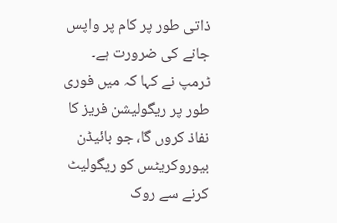ذاتی طور پر کام پر واپس جانے کی ضرورت ہے۔
ٹرمپ نے کہا کہ میں فوری طور پر ریگولیشن فریز کا نفاذ کروں گا، جو بائیڈن بیوروکریٹس کو ریگولیٹ کرنے سے روک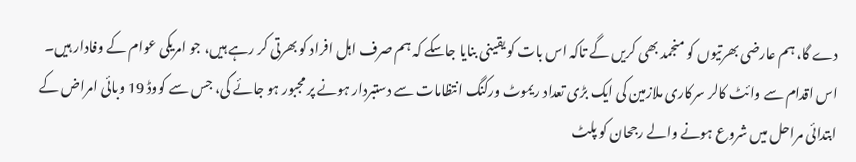دے گا، ہم عارضی بھرتیوں کو منجمد بھی کریں گے تاکہ اس بات کو یقینی بنایا جاسکے کہ ہم صرف اہل افراد کو بھرتی کر رہے ہیں، جو امریکی عوام کے وفادار ہیں۔
اس اقدام سے وائٹ کالر سرکاری ملازمین کی ایک بڑی تعداد ریموٹ ورکنگ انتظامات سے دستبردار ہونے پر مجبور ہو جائے گی، جس سے کووڈ 19 وبائی امراض کے ابتدائی مراحل میں شروع ہونے والے رجحان کو پلٹ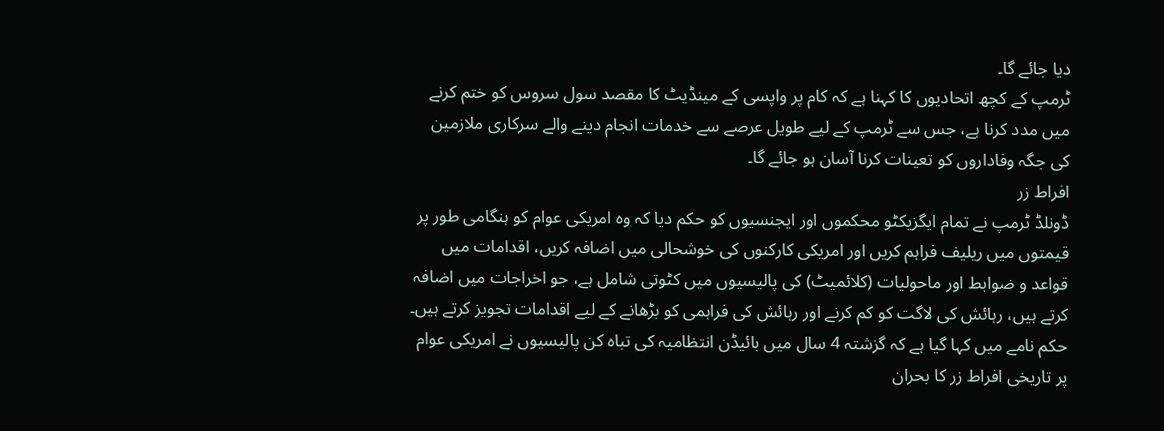دیا جائے گا۔
ٹرمپ کے کچھ اتحادیوں کا کہنا ہے کہ کام پر واپسی کے مینڈیٹ کا مقصد سول سروس کو ختم کرنے میں مدد کرنا ہے، جس سے ٹرمپ کے لیے طویل عرصے سے خدمات انجام دینے والے سرکاری ملازمین کی جگہ وفاداروں کو تعینات کرنا آسان ہو جائے گا۔
افراط زر
ڈونلڈ ٹرمپ نے تمام ایگزیکٹو محکموں اور ایجنسیوں کو حکم دیا کہ وہ امریکی عوام کو ہنگامی طور پر قیمتوں میں ریلیف فراہم کریں اور امریکی کارکنوں کی خوشحالی میں اضافہ کریں، اقدامات میں قواعد و ضوابط اور ماحولیات (کلائمیٹ) کی پالیسیوں میں کٹوتی شامل ہے، جو اخراجات میں اضافہ کرتے ہیں، رہائش کی لاگت کو کم کرنے اور رہائش کی فراہمی کو بڑھانے کے لیے اقدامات تجویز کرتے ہیں۔
حکم نامے میں کہا گیا ہے کہ گزشتہ 4 سال میں بائیڈن انتظامیہ کی تباہ کن پالیسیوں نے امریکی عوام پر تاریخی افراط زر کا بحران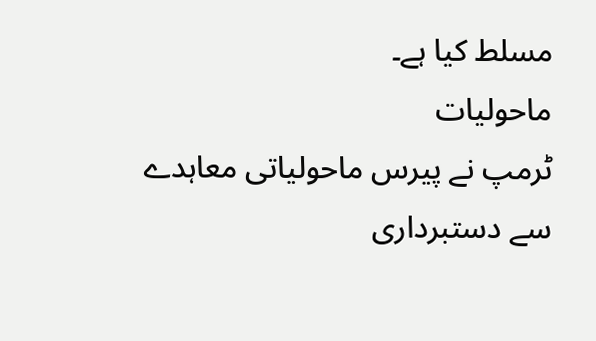مسلط کیا ہے۔
ماحولیات
ٹرمپ نے پیرس ماحولیاتی معاہدے سے دستبرداری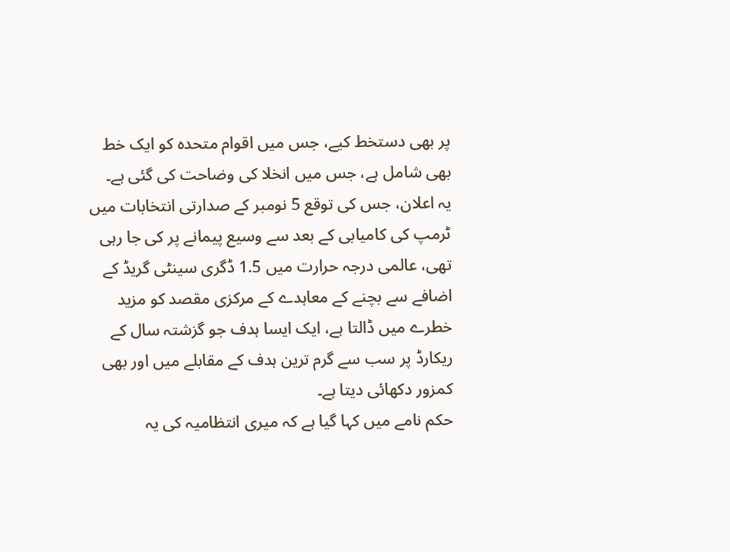پر بھی دستخط کیے، جس میں اقوام متحدہ کو ایک خط بھی شامل ہے، جس میں انخلا کی وضاحت کی گئی ہے۔
یہ اعلان، جس کی توقع 5 نومبر کے صدارتی انتخابات میں ٹرمپ کی کامیابی کے بعد سے وسیع پیمانے پر کی جا رہی تھی، عالمی درجہ حرارت میں 1.5 ڈگری سینٹی گریڈ کے اضافے سے بچنے کے معاہدے کے مرکزی مقصد کو مزید خطرے میں ڈالتا ہے، ایک ایسا ہدف جو گزشتہ سال کے ریکارڈ پر سب سے گرم ترین ہدف کے مقابلے میں اور بھی کمزور دکھائی دیتا ہے۔
حکم نامے میں کہا گیا ہے کہ میری انتظامیہ کی یہ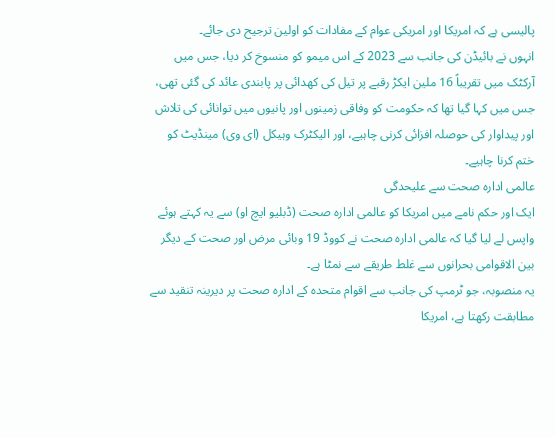پالیسی ہے کہ امریکا اور امریکی عوام کے مفادات کو اولین ترجیح دی جائے۔
انہوں نے بائیڈن کی جانب سے 2023 کے اس میمو کو منسوخ کر دیا، جس میں آرکٹک میں تقریباً 16 ملین ایکڑ رقبے پر تیل کی کھدائی پر پابندی عائد کی گئی تھی، جس میں کہا گیا تھا کہ حکومت کو وفاقی زمینوں اور پانیوں میں توانائی کی تلاش اور پیداوار کی حوصلہ افزائی کرنی چاہیے، اور الیکٹرک وہیکل (ای وی) مینڈیٹ کو ختم کرنا چاہیے۔
عالمی ادارہ صحت سے علیحدگی
ایک اور حکم نامے میں امریکا کو عالمی ادارہ صحت (ڈبلیو ایچ او) سے یہ کہتے ہوئے واپس لے لیا گیا کہ عالمی ادارہ صحت نے کووڈ 19 وبائی مرض اور صحت کے دیگر بین الاقوامی بحرانوں سے غلط طریقے سے نمٹا ہے۔
یہ منصوبہ، جو ٹرمپ کی جانب سے اقوام متحدہ کے ادارہ صحت پر دیرینہ تنقید سے مطابقت رکھتا ہے، امریکا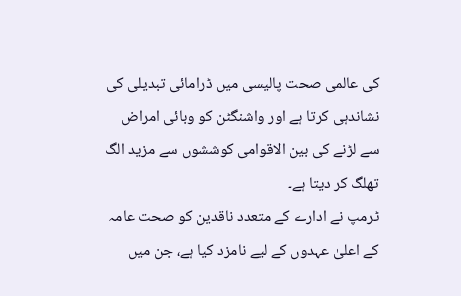کی عالمی صحت پالیسی میں ڈرامائی تبدیلی کی نشاندہی کرتا ہے اور واشنگٹن کو وبائی امراض سے لڑنے کی بین الاقوامی کوششوں سے مزید الگ تھلگ کر دیتا ہے۔
ٹرمپ نے ادارے کے متعدد ناقدین کو صحت عامہ کے اعلیٰ عہدوں کے لیے نامزد کیا ہے، جن میں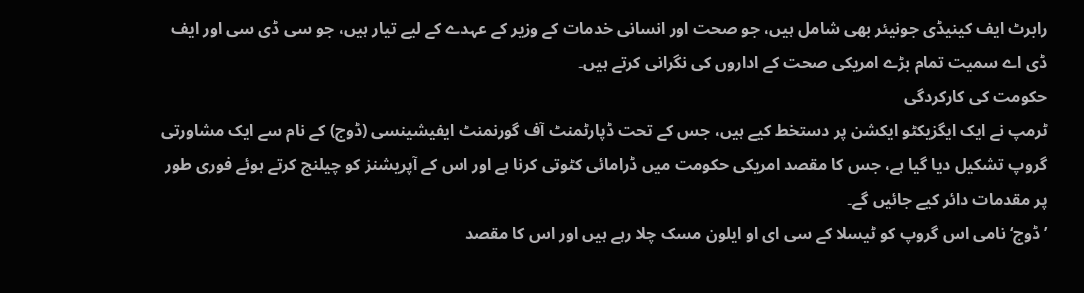رابرٹ ایف کینیڈی جونیئر بھی شامل ہیں، جو صحت اور انسانی خدمات کے وزیر کے عہدے کے لیے تیار ہیں، جو سی ڈی سی اور ایف ڈی اے سمیت تمام بڑے امریکی صحت کے اداروں کی نگرانی کرتے ہیں۔
حکومت کی کارکردگی
ٹرمپ نے ایک ایگزیکٹو ایکشن پر دستخط کیے ہیں، جس کے تحت ڈپارٹمنٹ آف گورنمنٹ ایفیشینسی (ڈوج) کے نام سے ایک مشاورتی گروپ تشکیل دیا گیا ہے، جس کا مقصد امریکی حکومت میں ڈرامائی کٹوتی کرنا ہے اور اس کے آپریشنز کو چیلنج کرتے ہوئے فوری طور پر مقدمات دائر کیے جائیں گے۔
’ڈوج‘ نامی اس گروپ کو ٹیسلا کے سی ای او ایلون مسک چلا رہے ہیں اور اس کا مقصد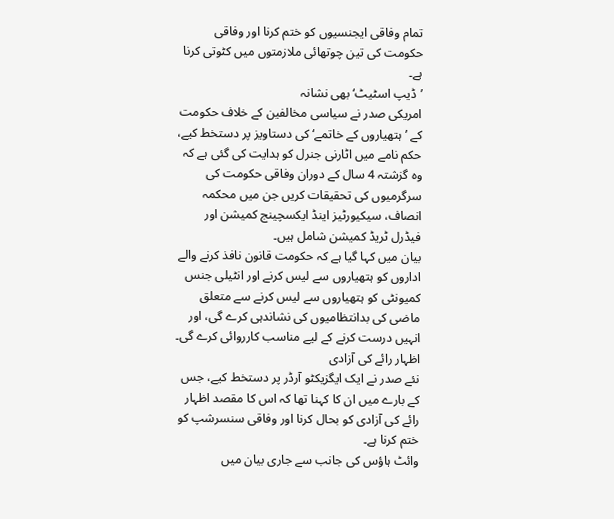تمام وفاقی ایجنسیوں کو ختم کرنا اور وفاقی حکومت کی تین چوتھائی ملازمتوں میں کٹوتی کرنا ہے۔
’ڈیپ اسٹیٹ‘ بھی نشانہ
امریکی صدر نے سیاسی مخالفین کے خلاف حکومت کے ’ہتھیاروں کے خاتمے‘ کی دستاویز پر دستخط کیے، حکم نامے میں اٹارنی جنرل کو ہدایت کی گئی ہے کہ وہ گزشتہ 4 سال کے دوران وفاقی حکومت کی سرگرمیوں کی تحقیقات کریں جن میں محکمہ انصاف، سیکیورٹیز اینڈ ایکسچینج کمیشن اور فیڈرل ٹریڈ کمیشن شامل ہیں۔
بیان میں کہا گیا ہے کہ حکومت قانون نافذ کرنے والے اداروں کو ہتھیاروں سے لیس کرنے اور انٹیلی جنس کمیونٹی کو ہتھیاروں سے لیس کرنے سے متعلق ماضی کی بدانتظامیوں کی نشاندہی کرے گی، اور انہیں درست کرنے کے لیے مناسب کارروائی کرے گی۔
اظہار رائے کی آزادی
نئے صدر نے ایک ایگزیکٹو آرڈر پر دستخط کیے، جس کے بارے میں ان کا کہنا تھا کہ اس کا مقصد اظہار رائے کی آزادی کو بحال کرنا اور وفاقی سنسرشپ کو ختم کرنا ہے۔
وائٹ ہاؤس کی جانب سے جاری بیان میں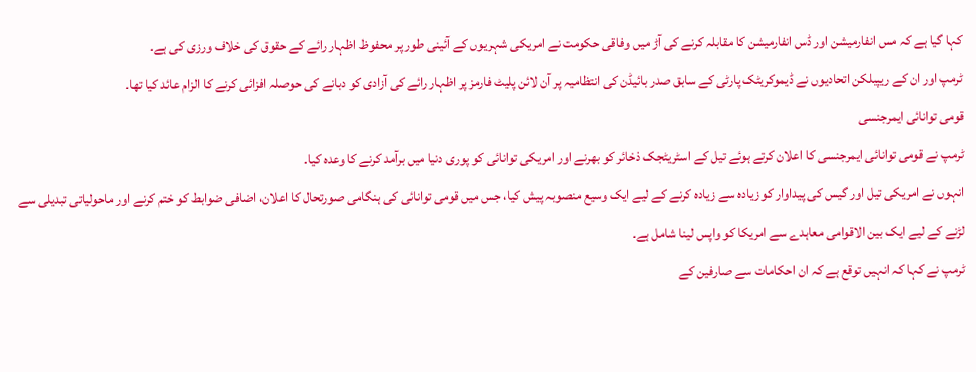کہا گیا ہے کہ مس انفارمیشن اور ڈس انفارمیشن کا مقابلہ کرنے کی آڑ میں وفاقی حکومت نے امریکی شہریوں کے آئینی طور پر محفوظ اظہار رائے کے حقوق کی خلاف ورزی کی ہے۔
ٹرمپ اور ان کے ریپبلکن اتحادیوں نے ڈیموکریٹک پارٹی کے سابق صدر بائیڈن کی انتظامیہ پر آن لائن پلیٹ فارمز پر اظہار رائے کی آزادی کو دبانے کی حوصلہ افزائی کرنے کا الزام عائد کیا تھا۔
قومی توانائی ایمرجنسی
ٹرمپ نے قومی توانائی ایمرجنسی کا اعلان کرتے ہوئے تیل کے اسٹریٹجک ذخائر کو بھرنے اور امریکی توانائی کو پوری دنیا میں برآمد کرنے کا وعدہ کیا۔
انہوں نے امریکی تیل اور گیس کی پیداوار کو زیادہ سے زیادہ کرنے کے لیے ایک وسیع منصوبہ پیش کیا، جس میں قومی توانائی کی ہنگامی صورتحال کا اعلان، اضافی ضوابط کو ختم کرنے اور ماحولیاتی تبدیلی سے لڑنے کے لیے ایک بین الاقوامی معاہدے سے امریکا کو واپس لینا شامل ہے۔
ٹرمپ نے کہا کہ انہیں توقع ہے کہ ان احکامات سے صارفین کے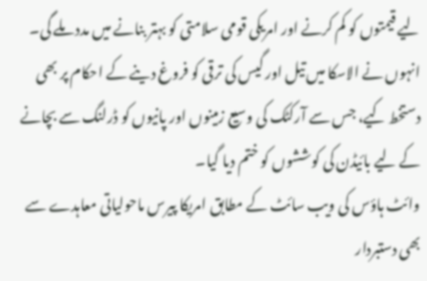لیے قیمتوں کو کم کرنے اور امریکی قومی سلامتی کو بہتر بنانے میں مدد ملے گی۔
انہوں نے الاسکا میں تیل اور گیس کی ترقی کو فروغ دینے کے احکام پر بھی دستخط کیے، جس سے آرکٹک کی وسیع زمینوں اور پانیوں کو ڈرلنگ سے بچانے کے لیے بائیڈن کی کوششوں کو ختم دیا گیا۔
وائٹ ہاؤس کی ویب سائٹ کے مطابق امریکا پیرس ماحولیاتی معاہدے سے بھی دستبردار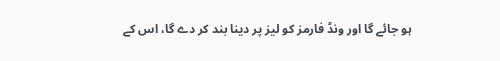ہو جائے گا اور ونڈ فارمز کو لیز پر دینا بند کر دے گا، اس کے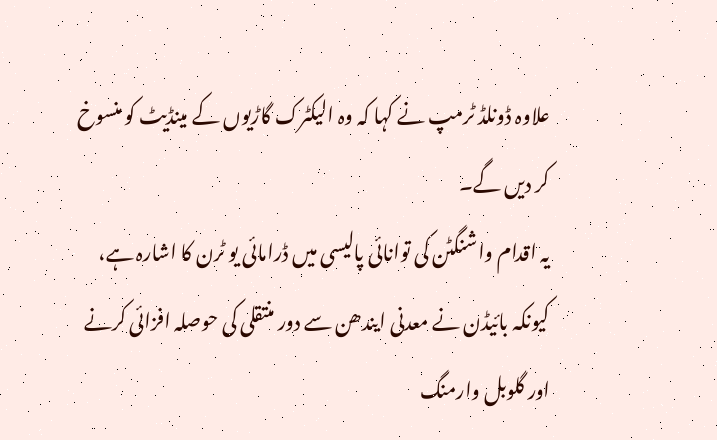علاوہ ڈونلڈ ٹرمپ نے کہا کہ وہ الیکٹرک گاڑیوں کے مینڈیٹ کو منسوخ کر دیں گے۔
یہ اقدام واشنگٹن کی توانائی پالیسی میں ڈرامائی یو ٹرن کا اشارہ ہے، کیونکہ بائیڈن نے معدنی ایندھن سے دور منتقلی کی حوصلہ افزائی کرنے اور گلوبل وارمنگ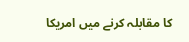کا مقابلہ کرنے میں امریکا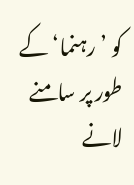کو ’رہنما‘ کے طور پر سامنے لانے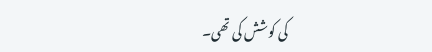کی کوشش کی تھی۔